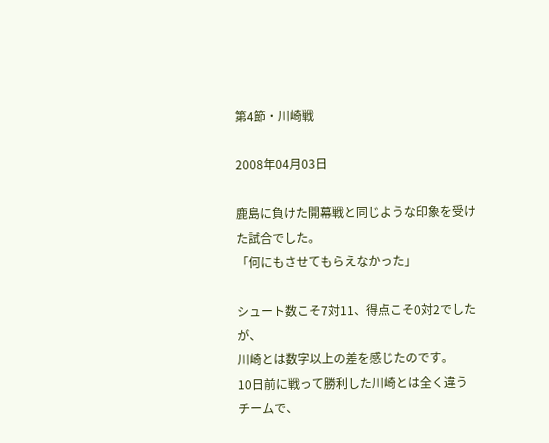第4節・川崎戦

2008年04月03日

鹿島に負けた開幕戦と同じような印象を受けた試合でした。
「何にもさせてもらえなかった」

シュート数こそ7対11、得点こそ0対2でしたが、
川崎とは数字以上の差を感じたのです。
10日前に戦って勝利した川崎とは全く違うチームで、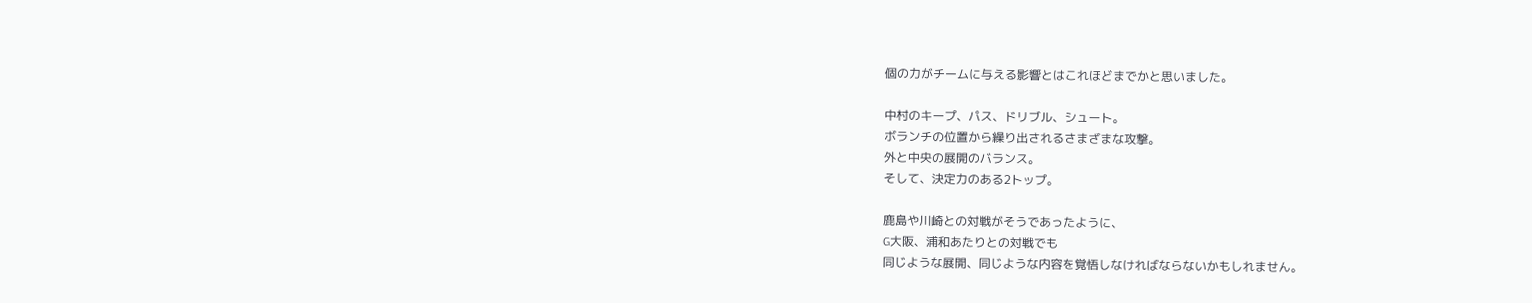個の力がチームに与える影響とはこれほどまでかと思いました。

中村のキープ、パス、ドリブル、シュート。
ボランチの位置から繰り出されるさまざまな攻撃。
外と中央の展開のバランス。
そして、決定力のある2トップ。

鹿島や川崎との対戦がそうであったように、
G大阪、浦和あたりとの対戦でも
同じような展開、同じような内容を覚悟しなければならないかもしれません。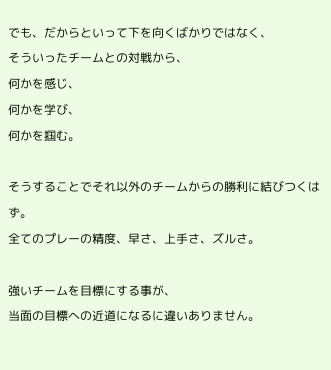でも、だからといって下を向くばかりではなく、
そういったチームとの対戦から、
何かを感じ、
何かを学び、
何かを掴む。

そうすることでそれ以外のチームからの勝利に結びつくはず。
全てのプレーの精度、早さ、上手さ、ズルさ。

強いチームを目標にする事が、
当面の目標への近道になるに違いありません。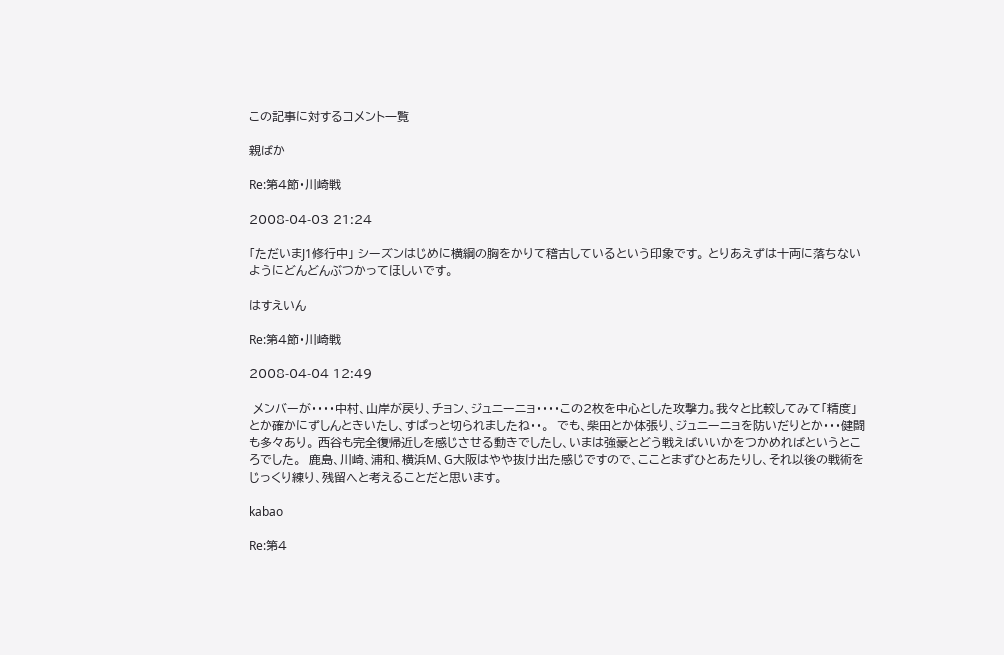この記事に対するコメント一覧

親ばか

Re:第4節・川崎戦

2008-04-03 21:24

「ただいまJ1修行中」 シーズンはじめに横綱の胸をかりて稽古しているという印象です。 とりあえずは十両に落ちないようにどんどんぶつかってほしいです。

はすえいん

Re:第4節・川崎戦

2008-04-04 12:49

 メンバーが・・・・中村、山岸が戻り、チョン、ジュニーニョ・・・・この2枚を中心とした攻撃力。我々と比較してみて「精度」とか確かにずしんときいたし、すぱっと切られましたね・・。  でも、柴田とか体張り、ジュニーニョを防いだりとか・・・健闘も多々あり。 西谷も完全復帰近しを感じさせる動きでしたし、いまは強豪とどう戦えばいいかをつかめればというところでした。  鹿島、川崎、浦和、横浜M、G大阪はやや抜け出た感じですので、こことまずひとあたりし、それ以後の戦術をじっくり練り、残留へと考えることだと思います。

kabao

Re:第4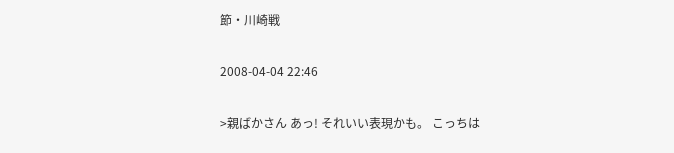節・川崎戦

2008-04-04 22:46

>親ばかさん あっ! それいい表現かも。 こっちは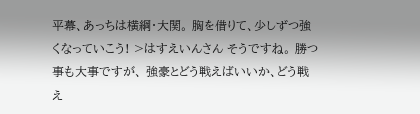平幕、あっちは横綱・大関。 胸を借りて、少しずつ強くなっていこう! >はすえいんさん そうですね。 勝つ事も大事ですが、 強豪とどう戦えばいいか、どう戦え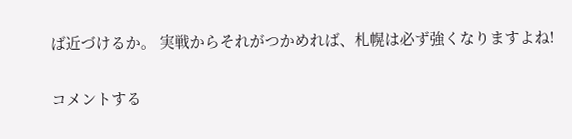ば近づけるか。 実戦からそれがつかめれば、札幌は必ず強くなりますよね!

コメントする